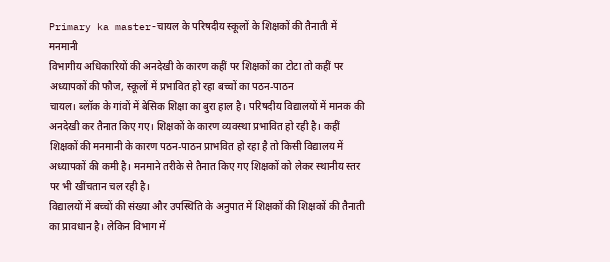Primary ka master-चायल के परिषदीय स्कूलों के शिक्षकों की तैनाती में मनमानी
विभागीय अधिकारियों की अनदेखी के कारण कहीं पर शिक्षकों का टोटा तो कहीं पर अध्यापकों की फौज, स्कूलों में प्रभावित हो रहा बच्चों का पठन-पाठन
चायल। ब्लॉक के गांवों में बेसिक शिक्षा का बुरा हाल है। परिषदीय विद्यालयों में मानक की अनदेखी कर तैनात किए गए। शिक्षकों के कारण व्यवस्था प्रभावित हो रही है। कहीं शिक्षकों की मनमानी के कारण पठन-पाठन प्राभवित हो रहा है तो किसी विद्यालय में अध्यापकों की कमी है। मनमाने तरीके से तैनात किए गए शिक्षकों को लेकर स्थानीय स्तर पर भी खींचतान चल रही है।
विद्यालयों में बच्चों की संख्या और उपस्थिति के अनुपात में शिक्षकों की शिक्षकों की तैनाती का प्रावधान है। लेकिन विभाग में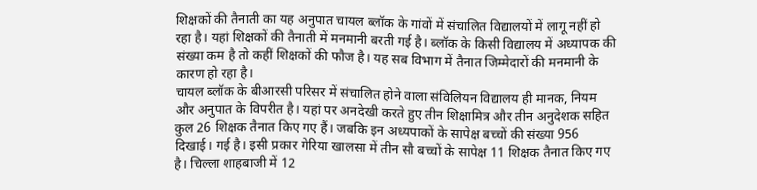शिक्षकों की तैनाती का यह अनुपात चायल ब्लॉक के गांवों में संचालित विद्यालयों में लागू नहीं हो रहा है। यहां शिक्षकों की तैनाती में मनमानी बरती गई है। ब्लॉक के किसी विद्यालय में अध्यापक की संख्या कम है तो कहीं शिक्षकों की फौज है। यह सब विभाग में तैनात जिम्मेदारों की मनमानी के कारण हो रहा है।
चायल ब्लॉक के बीआरसी परिसर में संचालित होने वाला संविलियन विद्यालय ही मानक, नियम और अनुपात के विपरीत है। यहां पर अनदेखी करते हुए तीन शिक्षामित्र और तीन अनुदेशक सहित कुल 26 शिक्षक तैनात किए गए हैं। जबकि इन अध्यपाकों के सापेक्ष बच्चों की संख्या 956 दिखाई। गई है। इसी प्रकार गेरिया खालसा में तीन सौ बच्चों के सापेक्ष 11 शिक्षक तैनात किए गए है। चिल्ला शाहबाजी में 12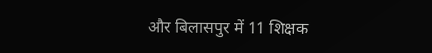और बिलासपुर में 11 शिक्षक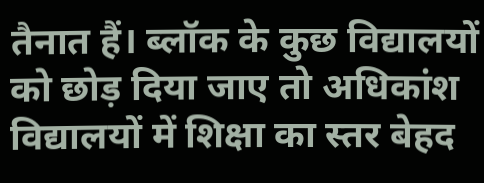तैनात हैं। ब्लॉक के कुछ विद्यालयों को छोड़ दिया जाए तो अधिकांश विद्यालयों में शिक्षा का स्तर बेहद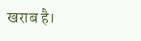खराब है।